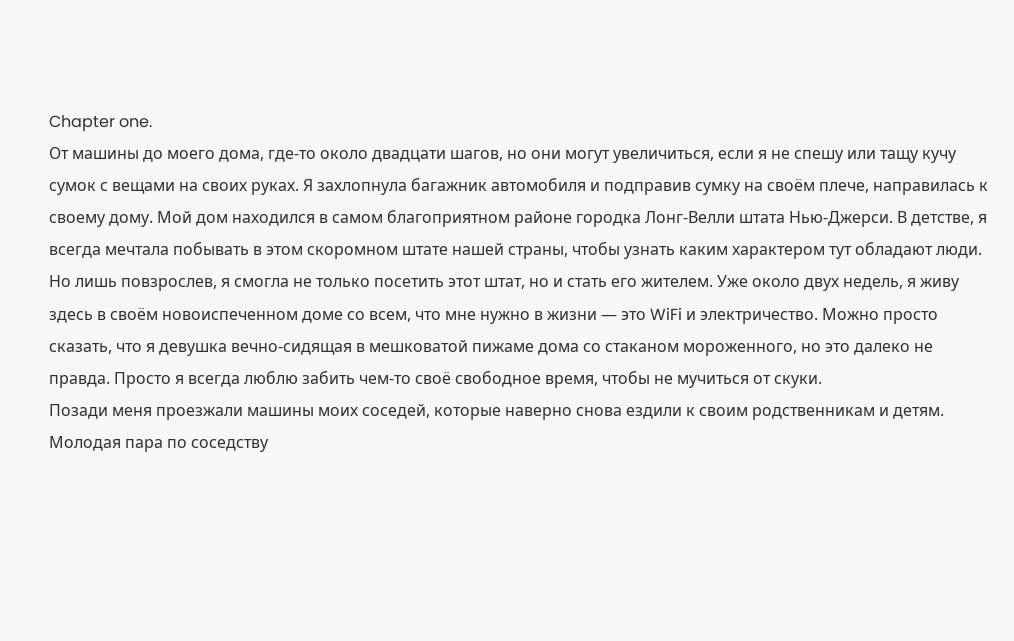Chapter one.
От машины до моего дома, где-то около двадцати шагов, но они могут увеличиться, если я не спешу или тащу кучу сумок с вещами на своих руках. Я захлопнула багажник автомобиля и подправив сумку на своём плече, направилась к своему дому. Мой дом находился в самом благоприятном районе городка Лонг-Велли штата Нью-Джерси. В детстве, я всегда мечтала побывать в этом скоромном штате нашей страны, чтобы узнать каким характером тут обладают люди. Но лишь повзрослев, я смогла не только посетить этот штат, но и стать его жителем. Уже около двух недель, я живу здесь в своём новоиспеченном доме со всем, что мне нужно в жизни — это WiFi и электричество. Можно просто сказать, что я девушка вечно-сидящая в мешковатой пижаме дома со стаканом мороженного, но это далеко не правда. Просто я всегда люблю забить чем-то своё свободное время, чтобы не мучиться от скуки.
Позади меня проезжали машины моих соседей, которые наверно снова ездили к своим родственникам и детям. Молодая пара по соседству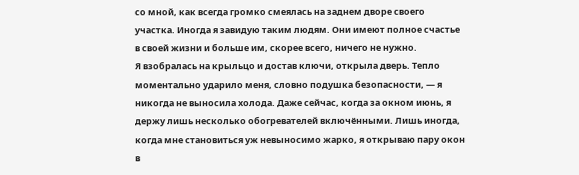со мной, как всегда громко смеялась на заднем дворе своего участка. Иногда я завидую таким людям. Они имеют полное счастье в своей жизни и больше им, скорее всего, ничего не нужно.
Я взобралась на крыльцо и достав ключи, открыла дверь. Тепло моментально ударило меня, словно подушка безопасности, — я никогда не выносила холода. Даже сейчас, когда за окном июнь, я держу лишь несколько обогревателей включёнными. Лишь иногда, когда мне становиться уж невыносимо жарко, я открываю пару окон в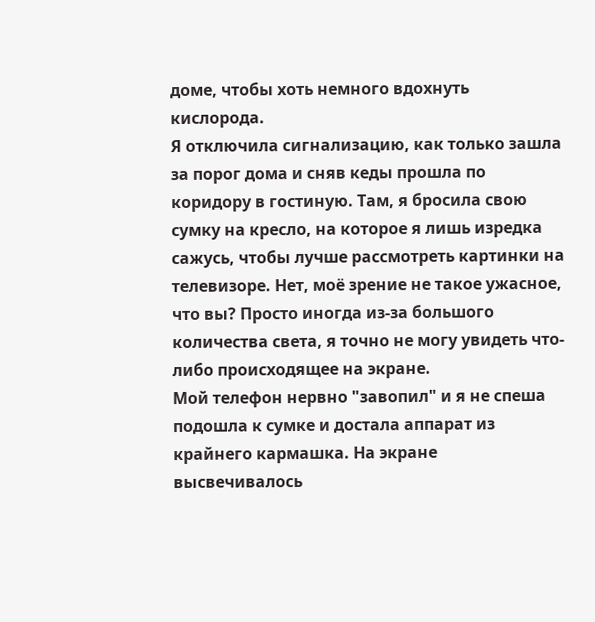доме, чтобы хоть немного вдохнуть кислорода.
Я отключила сигнализацию, как только зашла за порог дома и сняв кеды прошла по коридору в гостиную. Там, я бросила свою сумку на кресло, на которое я лишь изредка сажусь, чтобы лучше рассмотреть картинки на телевизоре. Нет, моё зрение не такое ужасное, что вы? Просто иногда из-за большого количества света, я точно не могу увидеть что-либо происходящее на экране.
Мой телефон нервно "завопил" и я не спеша подошла к сумке и достала аппарат из крайнего кармашка. На экране высвечивалось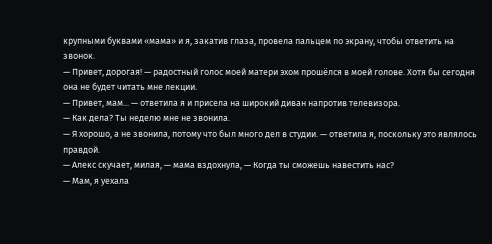крупными буквами «мама» и я, закатив глаза, провела пальцем по экрану, чтобы ответить на звонок.
— Привет, дорогая! — радостный голос моей матери эхом прошёлся в моей голове. Хотя бы сегодня она не будет читать мне лекции.
— Привет, мам... — ответила я и присела на широкий диван напротив телевизора.
— Как дела? Ты неделю мне не звонила.
— Я хорошо, а не звонила, потому что был много дел в студии. — ответила я, поскольку это являлось правдой.
— Алекс скучает, милая, — мама вздохнула, — Когда ты сможешь навестить нас?
— Мам, я уехала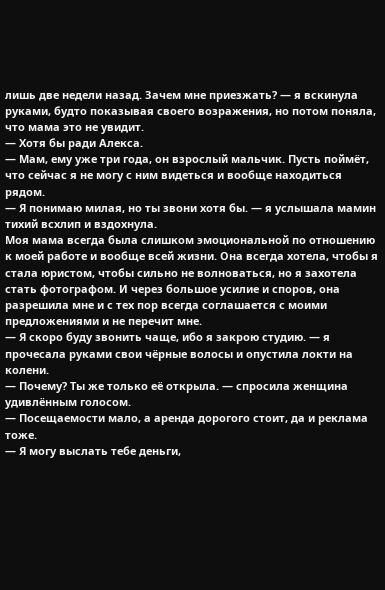лишь две недели назад. Зачем мне приезжать? — я вскинула руками, будто показывая своего возражения, но потом поняла, что мама это не увидит.
— Хотя бы ради Алекса.
— Мам, ему уже три года, он взрослый мальчик. Пусть поймёт, что сейчас я не могу с ним видеться и вообще находиться рядом.
— Я понимаю милая, но ты звони хотя бы. — я услышала мамин тихий всхлип и вздохнула.
Моя мама всегда была слишком эмоциональной по отношению к моей работе и вообще всей жизни. Она всегда хотела, чтобы я стала юристом, чтобы сильно не волноваться, но я захотела стать фотографом. И через большое усилие и споров, она разрешила мне и с тех пор всегда соглашается с моими предложениями и не перечит мне.
— Я скоро буду звонить чаще, ибо я закрою студию. — я прочесала руками свои чёрные волосы и опустила локти на колени.
— Почему? Ты же только её открыла. — спросила женщина удивлённым голосом.
— Посещаемости мало, а аренда дорогого стоит, да и реклама тоже.
— Я могу выслать тебе деньги,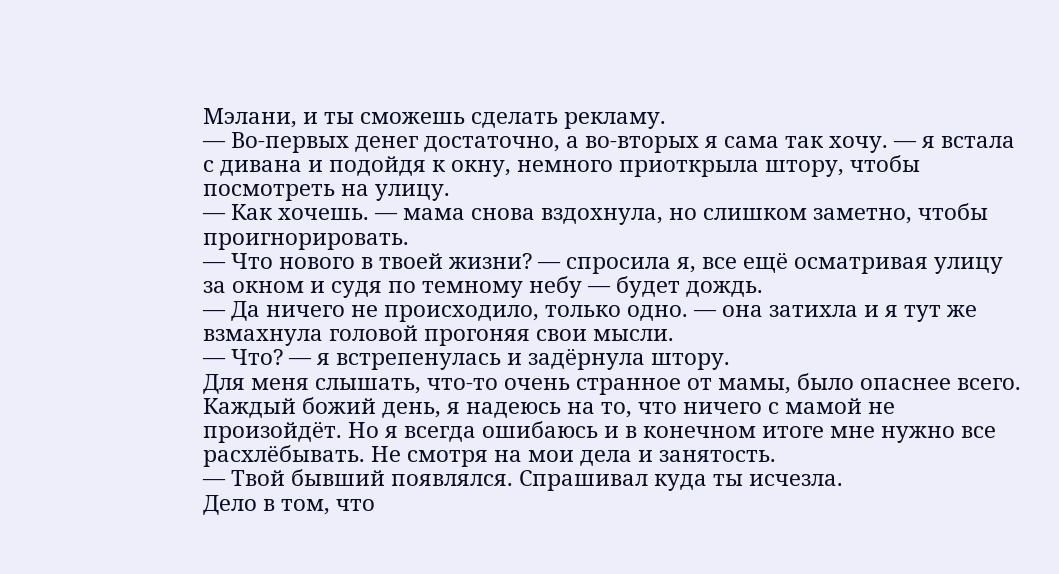Мэлани, и ты сможешь сделать рекламу.
— Во-первых денег достаточно, а во-вторых я сама так хочу. — я встала с дивана и подойдя к окну, немного приоткрыла штору, чтобы посмотреть на улицу.
— Как хочешь. — мама снова вздохнула, но слишком заметно, чтобы проигнорировать.
— Что нового в твоей жизни? — спросила я, все ещё осматривая улицу за окном и судя по темному небу — будет дождь.
— Да ничего не происходило, только одно. — она затихла и я тут же взмахнула головой прогоняя свои мысли.
— Что? — я встрепенулась и задёрнула штору.
Для меня слышать, что-то очень странное от мамы, было опаснее всего. Каждый божий день, я надеюсь на то, что ничего с мамой не произойдёт. Но я всегда ошибаюсь и в конечном итоге мне нужно все расхлёбывать. Не смотря на мои дела и занятость.
— Твой бывший появлялся. Спрашивал куда ты исчезла.
Дело в том, что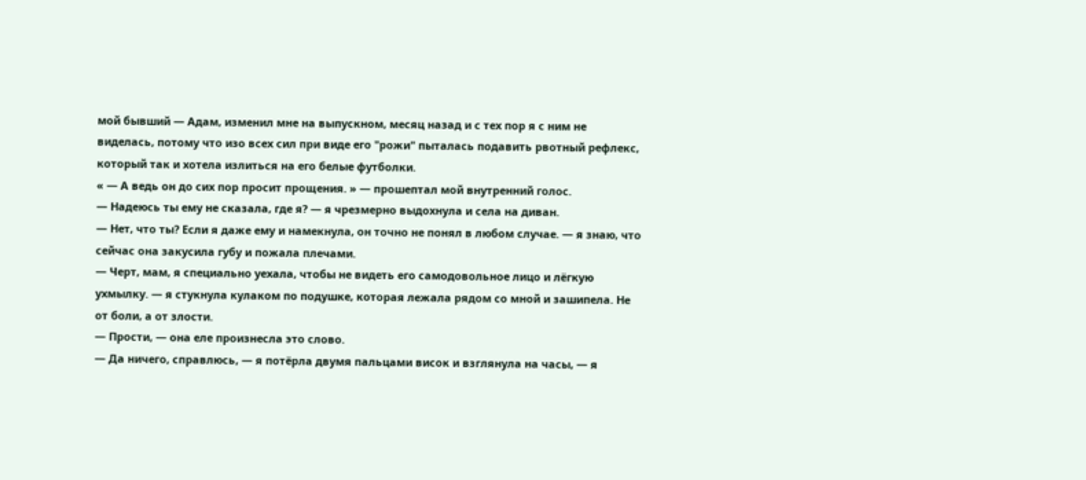мой бывший — Адам, изменил мне на выпускном, месяц назад и с тех пор я с ним не виделась, потому что изо всех сил при виде его "рожи" пыталась подавить рвотный рефлекс, который так и хотела излиться на его белые футболки.
« — А ведь он до сих пор просит прощения. » — прошептал мой внутренний голос.
— Надеюсь ты ему не сказала, где я? — я чрезмерно выдохнула и села на диван.
— Нет, что ты? Если я даже ему и намекнула, он точно не понял в любом случае. — я знаю, что сейчас она закусила губу и пожала плечами.
— Черт, мам, я специально уехала, чтобы не видеть его самодовольное лицо и лёгкую ухмылку. — я стукнула кулаком по подушке, которая лежала рядом со мной и зашипела. Не от боли, а от злости.
— Прости, — она еле произнесла это слово.
— Да ничего, справлюсь, — я потёрла двумя пальцами висок и взглянула на часы, — я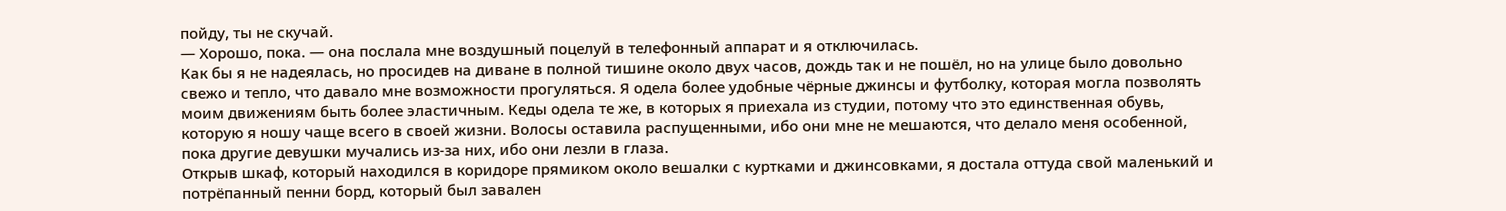пойду, ты не скучай.
— Хорошо, пока. — она послала мне воздушный поцелуй в телефонный аппарат и я отключилась.
Как бы я не надеялась, но просидев на диване в полной тишине около двух часов, дождь так и не пошёл, но на улице было довольно свежо и тепло, что давало мне возможности прогуляться. Я одела более удобные чёрные джинсы и футболку, которая могла позволять моим движениям быть более эластичным. Кеды одела те же, в которых я приехала из студии, потому что это единственная обувь, которую я ношу чаще всего в своей жизни. Волосы оставила распущенными, ибо они мне не мешаются, что делало меня особенной, пока другие девушки мучались из-за них, ибо они лезли в глаза.
Открыв шкаф, который находился в коридоре прямиком около вешалки с куртками и джинсовками, я достала оттуда свой маленький и потрёпанный пенни борд, который был завален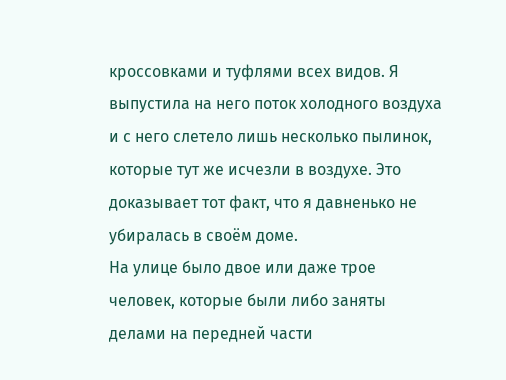кроссовками и туфлями всех видов. Я выпустила на него поток холодного воздуха и с него слетело лишь несколько пылинок, которые тут же исчезли в воздухе. Это доказывает тот факт, что я давненько не убиралась в своём доме.
На улице было двое или даже трое человек, которые были либо заняты делами на передней части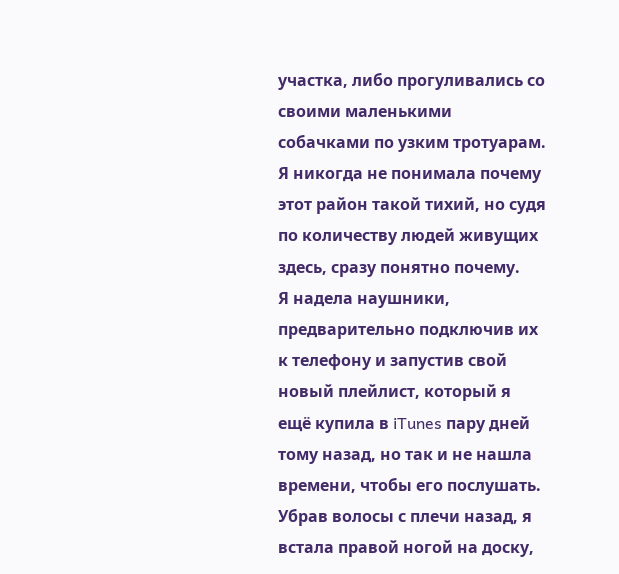участка, либо прогуливались со своими маленькими собачками по узким тротуарам. Я никогда не понимала почему этот район такой тихий, но судя по количеству людей живущих здесь, сразу понятно почему.
Я надела наушники, предварительно подключив их к телефону и запустив свой новый плейлист, который я ещё купила в iTunes пару дней тому назад, но так и не нашла времени, чтобы его послушать. Убрав волосы с плечи назад, я встала правой ногой на доску,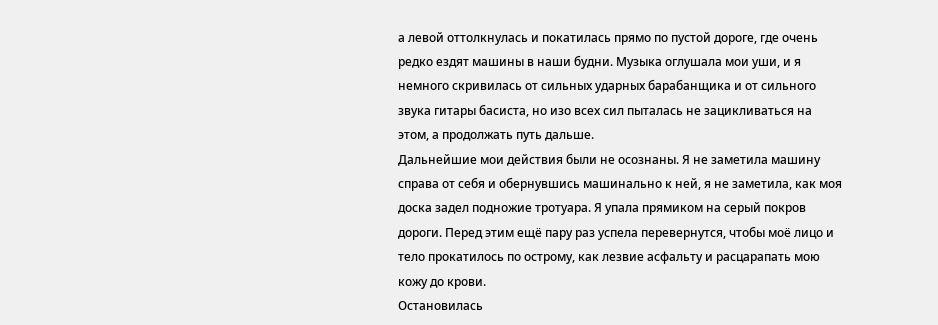а левой оттолкнулась и покатилась прямо по пустой дороге, где очень редко ездят машины в наши будни. Музыка оглушала мои уши, и я немного скривилась от сильных ударных барабанщика и от сильного звука гитары басиста, но изо всех сил пыталась не зацикливаться на этом, а продолжать путь дальше.
Дальнейшие мои действия были не осознаны. Я не заметила машину справа от себя и обернувшись машинально к ней, я не заметила, как моя доска задел подножие тротуара. Я упала прямиком на серый покров дороги. Перед этим ещё пару раз успела перевернутся, чтобы моё лицо и тело прокатилось по острому, как лезвие асфальту и расцарапать мою кожу до крови.
Остановилась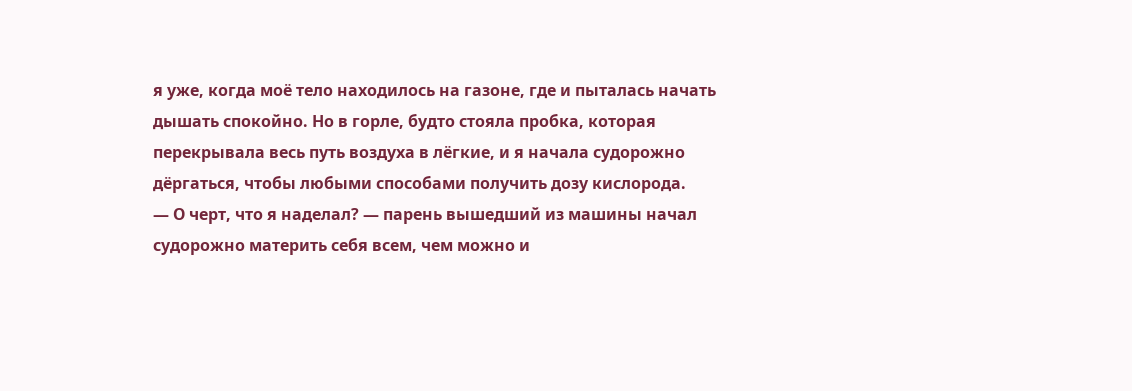я уже, когда моё тело находилось на газоне, где и пыталась начать дышать спокойно. Но в горле, будто стояла пробка, которая перекрывала весь путь воздуха в лёгкие, и я начала судорожно дёргаться, чтобы любыми способами получить дозу кислорода.
— О черт, что я наделал? — парень вышедший из машины начал судорожно материть себя всем, чем можно и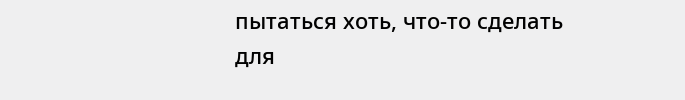пытаться хоть, что-то сделать для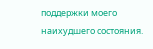поддержки моего наихудшего состояния.